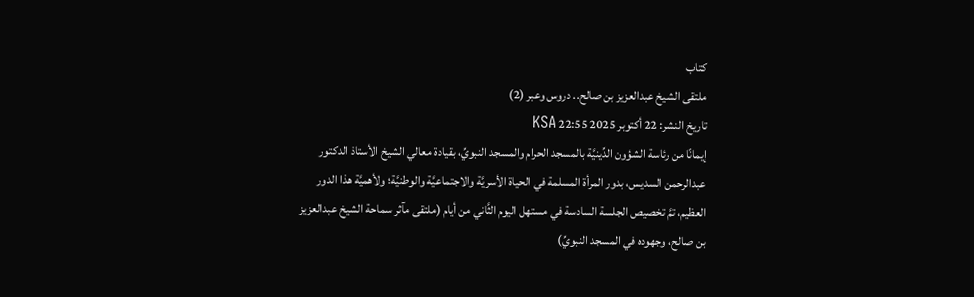كتاب
ملتقى الشيخ عبدالعزيز بن صالح.. دروس وعبر (2)
تاريخ النشر: 22 أكتوبر 2025 22:55 KSA
إيمانًا من رئاسة الشؤون الدِّينيَّة بالمسجد الحرام والمسجد النبويِّ، بقيادة معالي الشيخ الأستاذ الدكتور عبدالرحمن السديس، بدور المرأة المسلمة في الحياة الأسريَّة والاجتماعيَّة والوطنيَّة؛ ولأهميَّة هذا الدور العظيم، تمَّ تخصيص الجلسة السادسة في مستهل اليوم الثَّاني من أيام (ملتقى مآثر سماحة الشيخ عبدالعزيز بن صالح، وجهوده في المسجد النبويِّ)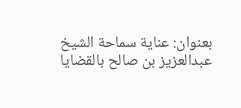بعنوان: عناية سماحة الشيخ عبدالعزيز بن صالح بالقضايا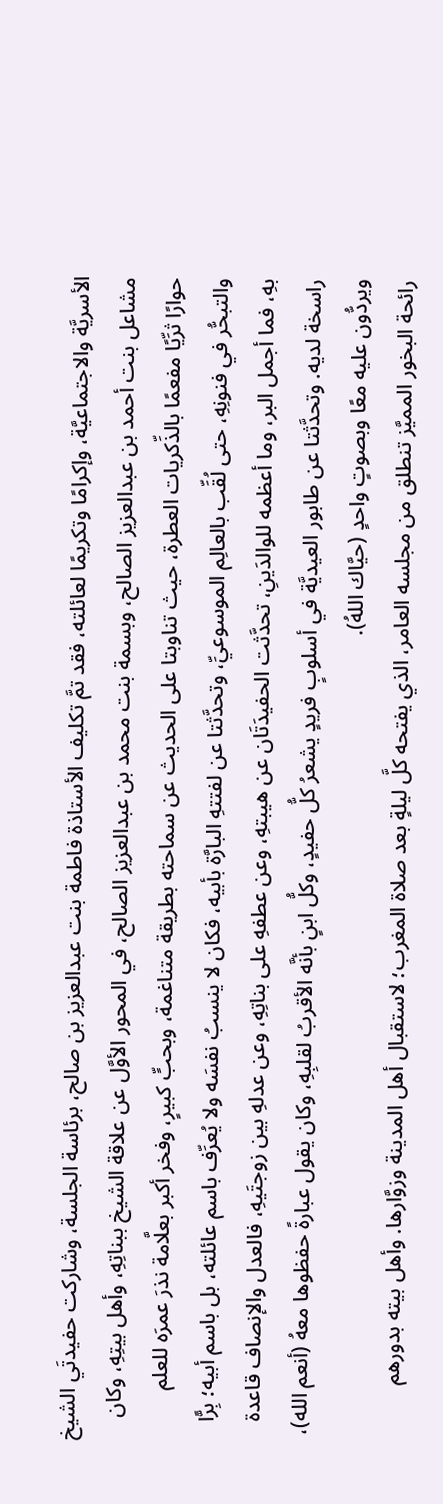الأسريَّة والاجتماعيَّة، وإكرامًا وتكريمًا لعائلته، فقد تمَّ تكليف الأستاذة فاطمة بنت عبدالعزيز بن صالح، برئاسة الجلسة، وشاركت حفيدتَي الشيخ مشاعل بنت أحمد بن عبدالعزيز الصالح، وبسمة بنت محمد بن عبدالعزيز الصالح، في المحور الأوَّل عن علاقة الشيخ ببناتِهِ، وأهل بيتِهِ، وكان حوارًا ثرِّيًا مفعمًا بالذِّكريات العطرة، حيث تناوبتا على الحديث عن سماحته بطريقة متناغمة، وبحبٍّ كبيرٍ، وفخر أكبر بعلَّامة نذرَ عمرَه للعلم والتبحُّر في فنونِهِ، حتى لُقِّب بالعالِم الموسوعيِّ، وتحدَّثتا عن لفتتهِ البارَّة بأبيه، فكان لا ينسبُ نفسَه ولا يُعرِّف باسم عائلته، بل باسم أبيه؛ بِرًّا بهِ، فما أجمل البر، وما أعظمه للوالدَينِ، تحدَّثت الحفيدَتَان عن هيبتهِ، وعن عطفهِ على بناتِهِ، وعن عدلهِ بين زوجتَيهِ، فالعدل والإنصاف قاعدة راسخة لديه. وتحدَّثتا عن طابور العيديَّة في أسلوبٍ فريدٍ يشعرُ كلُّ حفيدٍ، وكلُّ ابنٍ بأنَّه الأقربُ لقلبِهِ، وكان يقول عبارةً حفظوها معهُ (أنعم الله)، ويردُّون عليه معًا وبصوتٍ واحدٍ (حيَّاك اللهُ).
رائحة البخور المميَّز تنطلق من مجلسه العامر، الذي يفتحه كلَّ ليلةٍ بعد صلاة المغرب؛ لاستقبال أهل المدينة وزوَّارها. وأهل بيته بدورهم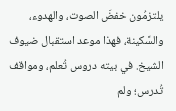يلتزمُون خفضَ الصوت، والهدوء، والسَّكينة، فهذا موعد استقبال ضيوف الشيخ. في بيته دروس تُعلم، ومواقف تُدرس؛ ولم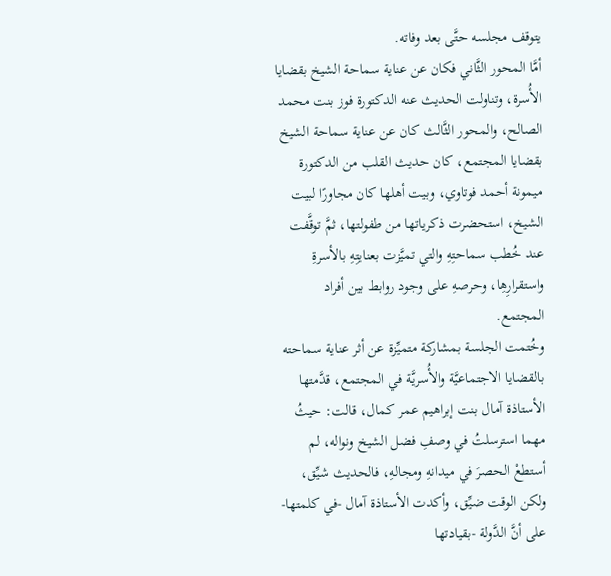يتوقف مجلسه حتَّى بعد وفاته.
أمَّا المحور الثَّاني فكان عن عناية سماحة الشيخ بقضايا الأُسرة، وتناولت الحديث عنه الدكتورة فوز بنت محمد الصالح، والمحور الثَّالث كان عن عناية سماحة الشيخ بقضايا المجتمع، كان حديث القلب من الدكتورة ميمونة أحمد فوتاوي، وبيت أهلها كان مجاورًا لبيت الشيخ، استحضرت ذكرياتها من طفولتها، ثمَّ توقَّفت عند خُطب سماحتِهِ والتي تميَّزت بعنايتِهِ بالأسرةِ واستقرارِهِا، وحرصهِ على وجود روابط بين أفراد المجتمع.
وخُتمت الجلسة بمشاركة متميِّزة عن أثر عناية سماحته بالقضايا الاجتماعيَّة والأُسريَّة في المجتمع، قدَّمتها الأستاذة آمال بنت إبراهيم عمر كمال، قالت: حيثُ مهما استرسلتُ في وصفِ فضل الشيخ ونواله، لم أستطعْ الحصرَ في ميدانهِ ومجالهِ، فالحديث شيِّق، ولكن الوقت ضيِّق، وأكدت الأستاذة آمال -في كلمتها- على أنَّ الدَّولة -بقيادتها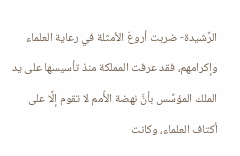الرَّشيدة- ضربت أروعَ الأمثلة في رعاية العلماء وإكرامهم، فقد عرفت المملكة منذ تأسيسها على يد الملك المؤسِّس بأنَّ نهضة الأُمم لا تقوم إلَّا على أكتاف العلماء، وكانت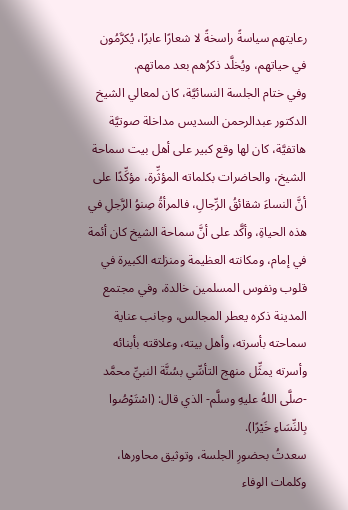رعايتهم سياسةً راسخةً لا شعارًا عابرًا، يُكرَّمُون في حياتهم، ويُخلَّد ذكرُهم بعد مماتهم.
وفي ختام الجلسة النسائيَّة، كان لمعالي الشيخ الدكتور عبدالرحمن السديس مداخلة صوتيَّة هاتفيَّة، كان لها وقع كبير على أهل بيت سماحة الشيخ، والحاضرات بكلماته المؤثِّرة، مؤكِّدًا على أنَّ النساءَ شقائقُ الرِّجالِ، فالمرأةُ صِنوُ الرَّجلِ في هذه الحياةِ، وأكَّد على أنَّ سماحة الشيخ كان أئمة في إمام، ومكانته العظيمة ومنزلته الكبيرة في قلوب ونفوس المسلمين خالدة، وفي مجتمع المدينة ذكره يعطر المجالس، وجانب عناية سماحته بأسرته، وأهل بيته، وعلاقته بأبنائه وأسرته يمثِّل منهج التأسِّي بسُنَّة النبيِّ محمَّد -صلَّى اللهُ عليهِ وسلَّم- الذي قال: (اسْتَوْصُوا بِالنِّسَاءِ خَيْرًا).
سعدتُ بحضورِ الجلسة، وتوثيق محاورها، وكلمات الوفاء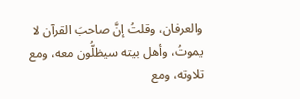والعرفان، وقلتُ إنَّ صاحبَ القرآن لا يموتُ، وأهل بيته سيظلُّون معه، ومع تلاوته، ومع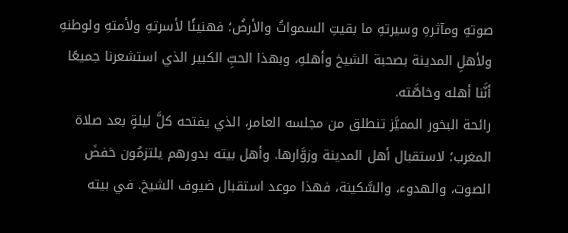صوتهِ ومآثرهِ وسيرتهِ ما بقيتِ السمواتُ والأرضُ؛ فهنيئًا لأسرتهِ ولأمتهِ ولوطنهِ ولأهلِ المدينة بصحبة الشيخ وأهلهِ، وبهذا الحبِّ الكبير الذي استشعرنا جميعًا أنَّنا أهله وخاصَّته.
رائحة البخور المميَّز تنطلق من مجلسه العامر، الذي يفتحه كلَّ ليلةٍ بعد صلاة المغرب؛ لاستقبال أهل المدينة وزوَّارها. وأهل بيته بدورهم يلتزمُون خفضَ الصوت، والهدوء، والسَّكينة، فهذا موعد استقبال ضيوف الشيخ. في بيته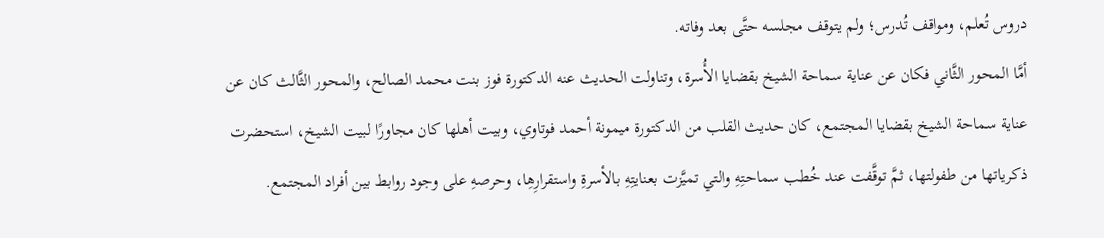دروس تُعلم، ومواقف تُدرس؛ ولم يتوقف مجلسه حتَّى بعد وفاته.
أمَّا المحور الثَّاني فكان عن عناية سماحة الشيخ بقضايا الأُسرة، وتناولت الحديث عنه الدكتورة فوز بنت محمد الصالح، والمحور الثَّالث كان عن عناية سماحة الشيخ بقضايا المجتمع، كان حديث القلب من الدكتورة ميمونة أحمد فوتاوي، وبيت أهلها كان مجاورًا لبيت الشيخ، استحضرت ذكرياتها من طفولتها، ثمَّ توقَّفت عند خُطب سماحتِهِ والتي تميَّزت بعنايتِهِ بالأسرةِ واستقرارِهِا، وحرصهِ على وجود روابط بين أفراد المجتمع.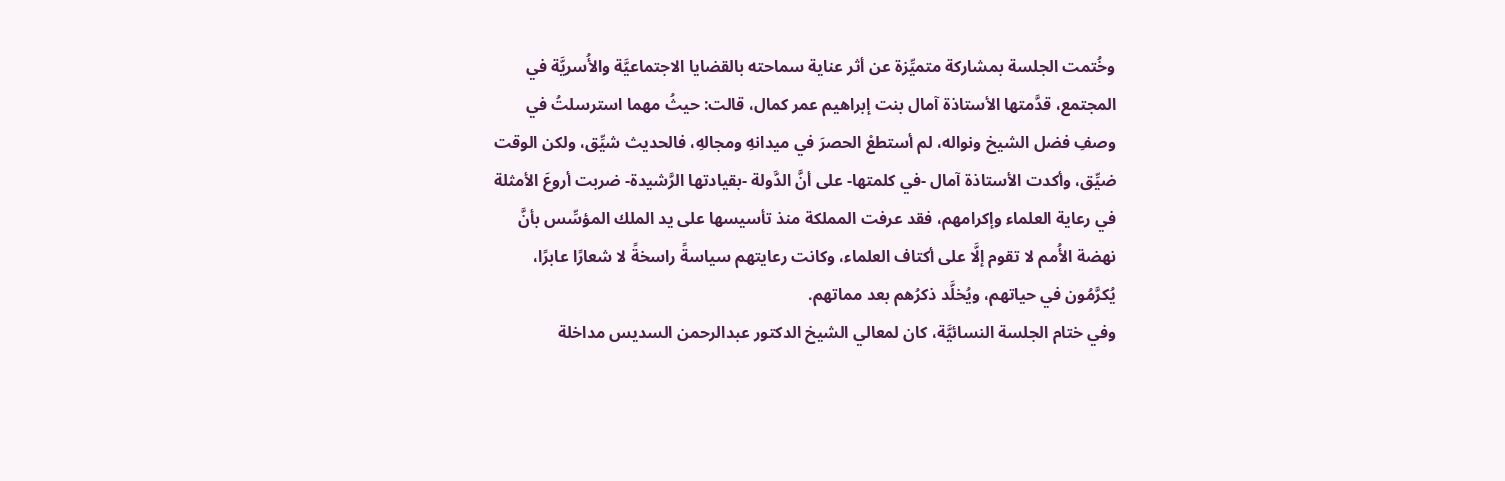وخُتمت الجلسة بمشاركة متميِّزة عن أثر عناية سماحته بالقضايا الاجتماعيَّة والأُسريَّة في المجتمع، قدَّمتها الأستاذة آمال بنت إبراهيم عمر كمال، قالت: حيثُ مهما استرسلتُ في وصفِ فضل الشيخ ونواله، لم أستطعْ الحصرَ في ميدانهِ ومجالهِ، فالحديث شيِّق، ولكن الوقت ضيِّق، وأكدت الأستاذة آمال -في كلمتها- على أنَّ الدَّولة -بقيادتها الرَّشيدة- ضربت أروعَ الأمثلة في رعاية العلماء وإكرامهم، فقد عرفت المملكة منذ تأسيسها على يد الملك المؤسِّس بأنَّ نهضة الأُمم لا تقوم إلَّا على أكتاف العلماء، وكانت رعايتهم سياسةً راسخةً لا شعارًا عابرًا، يُكرَّمُون في حياتهم، ويُخلَّد ذكرُهم بعد مماتهم.
وفي ختام الجلسة النسائيَّة، كان لمعالي الشيخ الدكتور عبدالرحمن السديس مداخلة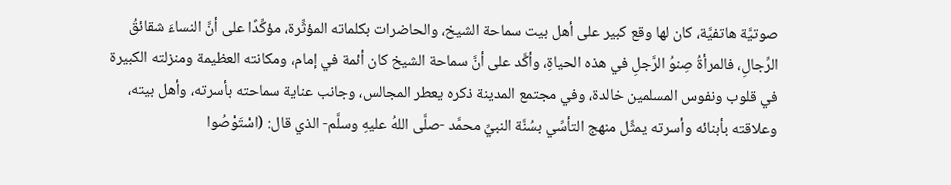صوتيَّة هاتفيَّة، كان لها وقع كبير على أهل بيت سماحة الشيخ، والحاضرات بكلماته المؤثِّرة، مؤكِّدًا على أنَّ النساءَ شقائقُ الرِّجالِ، فالمرأةُ صِنوُ الرَّجلِ في هذه الحياةِ، وأكَّد على أنَّ سماحة الشيخ كان أئمة في إمام، ومكانته العظيمة ومنزلته الكبيرة في قلوب ونفوس المسلمين خالدة، وفي مجتمع المدينة ذكره يعطر المجالس، وجانب عناية سماحته بأسرته، وأهل بيته، وعلاقته بأبنائه وأسرته يمثِّل منهج التأسِّي بسُنَّة النبيِّ محمَّد -صلَّى اللهُ عليهِ وسلَّم- الذي قال: (اسْتَوْصُوا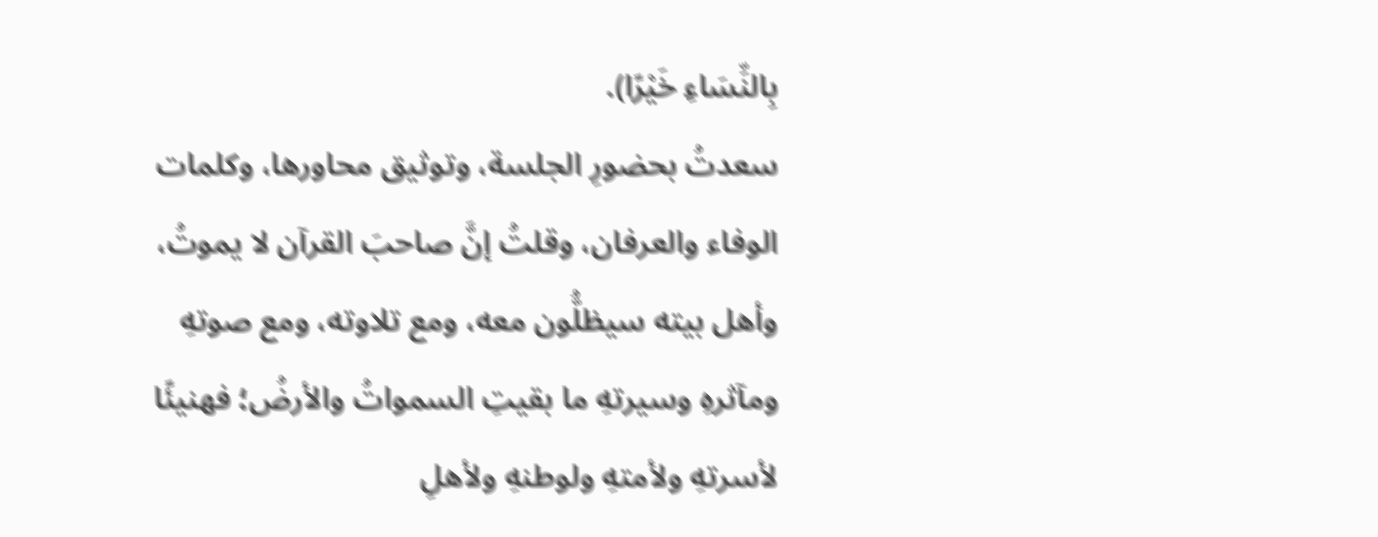بِالنِّسَاءِ خَيْرًا).
سعدتُ بحضورِ الجلسة، وتوثيق محاورها، وكلمات الوفاء والعرفان، وقلتُ إنَّ صاحبَ القرآن لا يموتُ، وأهل بيته سيظلُّون معه، ومع تلاوته، ومع صوتهِ ومآثرهِ وسيرتهِ ما بقيتِ السمواتُ والأرضُ؛ فهنيئًا لأسرتهِ ولأمتهِ ولوطنهِ ولأهلِ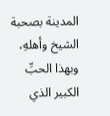المدينة بصحبة الشيخ وأهلهِ، وبهذا الحبِّ الكبير الذي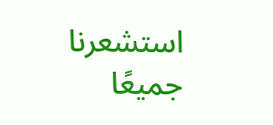استشعرنا جميعًا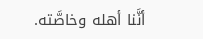أنَّنا أهله وخاصَّته.